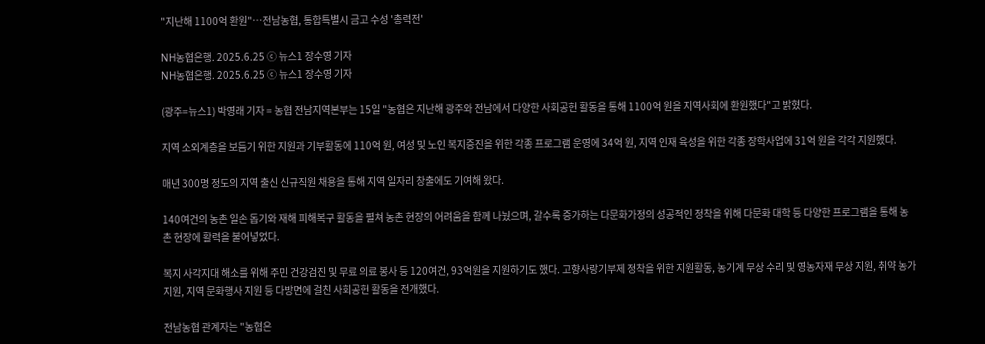"지난해 1100억 환원"…전남농협, 통합특별시 금고 수성 '총력전'

NH농협은행. 2025.6.25 ⓒ 뉴스1 장수영 기자
NH농협은행. 2025.6.25 ⓒ 뉴스1 장수영 기자

(광주=뉴스1) 박영래 기자 = 농협 전남지역본부는 15일 "농협은 지난해 광주와 전남에서 다양한 사회공헌 활동을 통해 1100억 원을 지역사회에 환원했다"고 밝혔다.

지역 소외계층을 보듬기 위한 지원과 기부활동에 110억 원, 여성 및 노인 복지증진을 위한 각종 프로그램 운영에 34억 원, 지역 인재 육성을 위한 각종 장학사업에 31억 원을 각각 지원했다.

매년 300명 정도의 지역 출신 신규직원 채용을 통해 지역 일자리 창출에도 기여해 왔다.

140여건의 농촌 일손 돕기와 재해 피해복구 활동을 펼쳐 농촌 현장의 어려움을 함께 나눴으며, 갈수록 증가하는 다문화가정의 성공적인 정착을 위해 다문화 대학 등 다양한 프로그램을 통해 농촌 현장에 활력을 불어넣었다.

복지 사각지대 해소를 위해 주민 건강검진 및 무료 의료 봉사 등 120여건, 93억원을 지원하기도 했다. 고향사랑기부제 정착을 위한 지원활동, 농기계 무상 수리 및 영농자재 무상 지원, 취약 농가 지원, 지역 문화행사 지원 등 다방면에 걸친 사회공헌 활동을 전개했다.

전남농협 관계자는 "농협은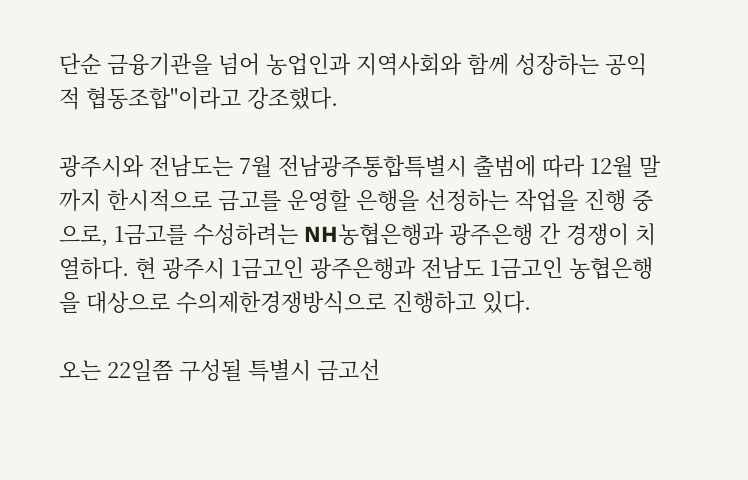단순 금융기관을 넘어 농업인과 지역사회와 함께 성장하는 공익적 협동조합"이라고 강조했다.

광주시와 전남도는 7월 전남광주통합특별시 출범에 따라 12월 말까지 한시적으로 금고를 운영할 은행을 선정하는 작업을 진행 중으로, 1금고를 수성하려는 NH농협은행과 광주은행 간 경쟁이 치열하다. 현 광주시 1금고인 광주은행과 전남도 1금고인 농협은행을 대상으로 수의제한경쟁방식으로 진행하고 있다.

오는 22일쯤 구성될 특별시 금고선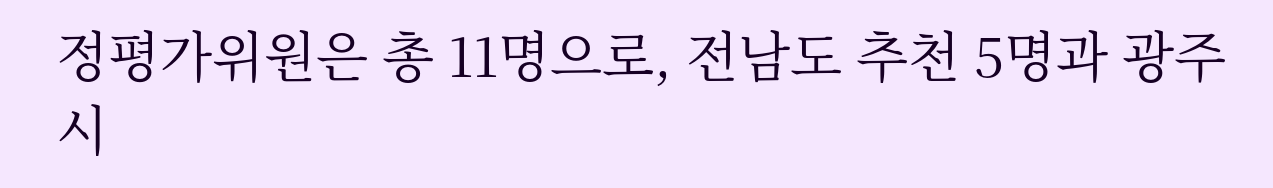정평가위원은 총 11명으로, 전남도 추천 5명과 광주시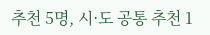추천 5명, 시·도 공통 추천 1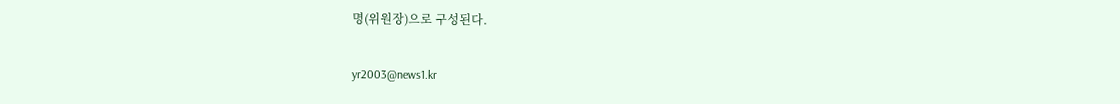명(위원장)으로 구성된다.

yr2003@news1.kr